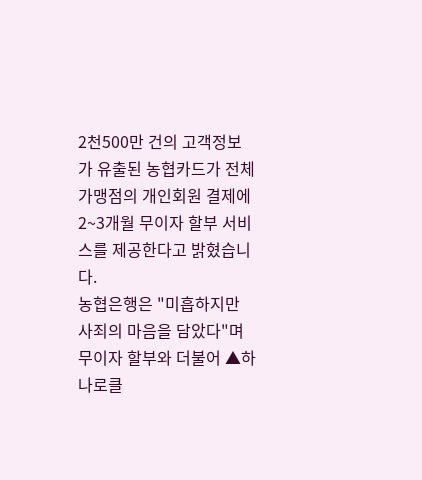2천500만 건의 고객정보가 유출된 농협카드가 전체 가맹점의 개인회원 결제에 2~3개월 무이자 할부 서비스를 제공한다고 밝혔습니다.
농협은행은 "미흡하지만 사죄의 마음을 담았다"며 무이자 할부와 더불어 ▲하나로클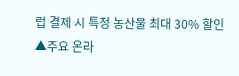럽 결제 시 특정 농산물 최대 30% 할인 ▲주요 온라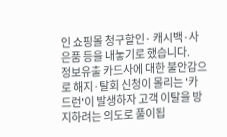인 쇼핑몰 청구할인· 캐시백·사은품 등을 내놓기로 했습니다.
정보유출 카드사에 대한 불안감으로 해지·탈회 신청이 몰리는 '카드런'이 발생하자 고객 이탈을 방지하려는 의도로 풀이됩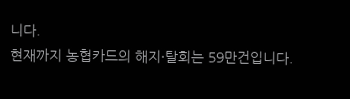니다.
현재까지 농협카드의 해지·탈회는 59만건입니다.